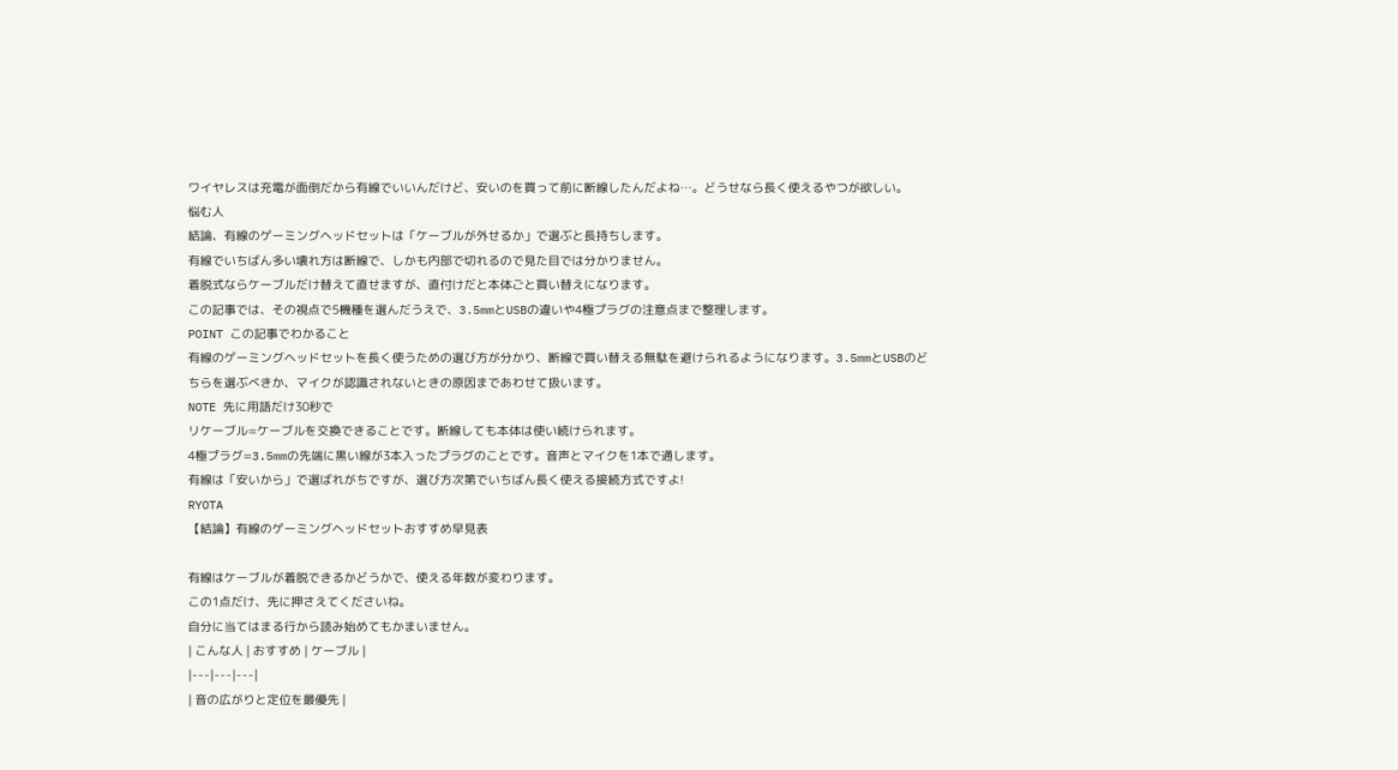ワイヤレスは充電が面倒だから有線でいいんだけど、安いのを買って前に断線したんだよね…。どうせなら長く使えるやつが欲しい。
悩む人
結論、有線のゲーミングヘッドセットは「ケーブルが外せるか」で選ぶと長持ちします。
有線でいちばん多い壊れ方は断線で、しかも内部で切れるので見た目では分かりません。
着脱式ならケーブルだけ替えて直せますが、直付けだと本体ごと買い替えになります。
この記事では、その視点で5機種を選んだうえで、3.5mmとUSBの違いや4極プラグの注意点まで整理します。
POINT この記事でわかること
有線のゲーミングヘッドセットを長く使うための選び方が分かり、断線で買い替える無駄を避けられるようになります。3.5mmとUSBのどちらを選ぶべきか、マイクが認識されないときの原因まであわせて扱います。
NOTE 先に用語だけ30秒で
リケーブル=ケーブルを交換できることです。断線しても本体は使い続けられます。
4極プラグ=3.5mmの先端に黒い線が3本入ったプラグのことです。音声とマイクを1本で通します。
有線は「安いから」で選ばれがちですが、選び方次第でいちばん長く使える接続方式ですよ!
RYOTA
【結論】有線のゲーミングヘッドセットおすすめ早見表

有線はケーブルが着脱できるかどうかで、使える年数が変わります。
この1点だけ、先に押さえてくださいね。
自分に当てはまる行から読み始めてもかまいません。
| こんな人 | おすすめ | ケーブル |
|---|---|---|
| 音の広がりと定位を最優先 |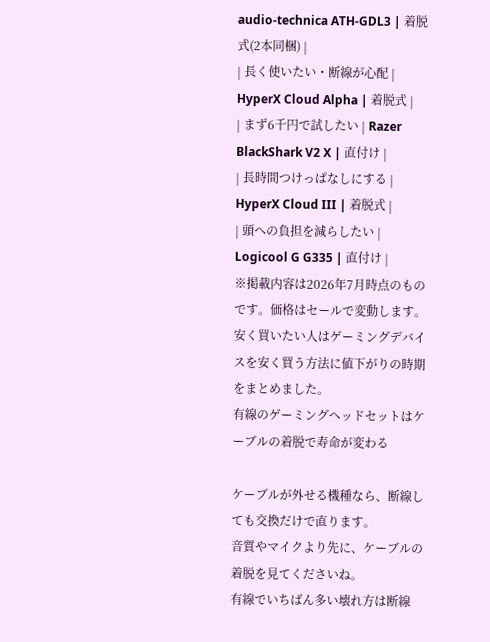audio-technica ATH-GDL3 | 着脱式(2本同梱) |
| 長く使いたい・断線が心配 | HyperX Cloud Alpha | 着脱式 |
| まず6千円で試したい | Razer BlackShark V2 X | 直付け |
| 長時間つけっぱなしにする | HyperX Cloud III | 着脱式 |
| 頭への負担を減らしたい | Logicool G G335 | 直付け |
※掲載内容は2026年7月時点のものです。価格はセールで変動します。
安く買いたい人はゲーミングデバイスを安く買う方法に値下がりの時期をまとめました。
有線のゲーミングヘッドセットはケーブルの着脱で寿命が変わる

ケーブルが外せる機種なら、断線しても交換だけで直ります。
音質やマイクより先に、ケーブルの着脱を見てくださいね。
有線でいちばん多い壊れ方は断線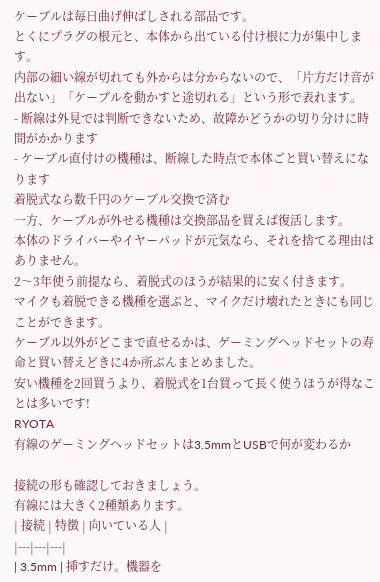ケーブルは毎日曲げ伸ばしされる部品です。
とくにプラグの根元と、本体から出ている付け根に力が集中します。
内部の細い線が切れても外からは分からないので、「片方だけ音が出ない」「ケーブルを動かすと途切れる」という形で表れます。
- 断線は外見では判断できないため、故障かどうかの切り分けに時間がかかります
- ケーブル直付けの機種は、断線した時点で本体ごと買い替えになります
着脱式なら数千円のケーブル交換で済む
一方、ケーブルが外せる機種は交換部品を買えば復活します。
本体のドライバーやイヤーパッドが元気なら、それを捨てる理由はありません。
2〜3年使う前提なら、着脱式のほうが結果的に安く付きます。
マイクも着脱できる機種を選ぶと、マイクだけ壊れたときにも同じことができます。
ケーブル以外がどこまで直せるかは、ゲーミングヘッドセットの寿命と買い替えどきに4か所ぶんまとめました。
安い機種を2回買うより、着脱式を1台買って長く使うほうが得なことは多いです!
RYOTA
有線のゲーミングヘッドセットは3.5mmとUSBで何が変わるか

接続の形も確認しておきましょう。
有線には大きく2種類あります。
| 接続 | 特徴 | 向いている人 |
|---|---|---|
| 3.5mm | 挿すだけ。機器を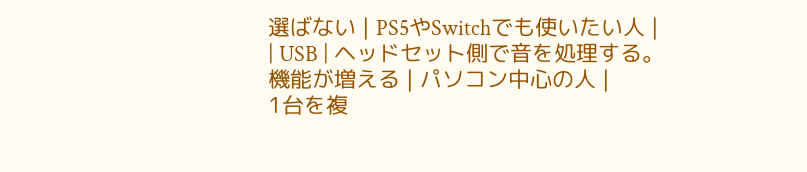選ばない | PS5やSwitchでも使いたい人 |
| USB | ヘッドセット側で音を処理する。機能が増える | パソコン中心の人 |
1台を複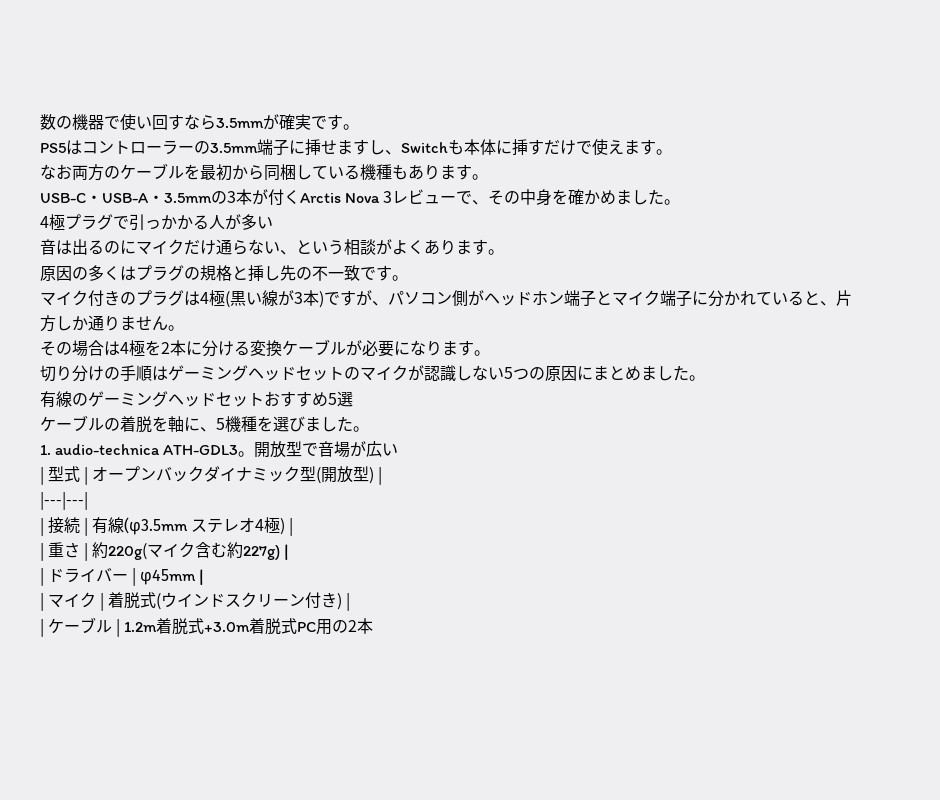数の機器で使い回すなら3.5mmが確実です。
PS5はコントローラーの3.5mm端子に挿せますし、Switchも本体に挿すだけで使えます。
なお両方のケーブルを最初から同梱している機種もあります。
USB-C・USB-A・3.5mmの3本が付くArctis Nova 3レビューで、その中身を確かめました。
4極プラグで引っかかる人が多い
音は出るのにマイクだけ通らない、という相談がよくあります。
原因の多くはプラグの規格と挿し先の不一致です。
マイク付きのプラグは4極(黒い線が3本)ですが、パソコン側がヘッドホン端子とマイク端子に分かれていると、片方しか通りません。
その場合は4極を2本に分ける変換ケーブルが必要になります。
切り分けの手順はゲーミングヘッドセットのマイクが認識しない5つの原因にまとめました。
有線のゲーミングヘッドセットおすすめ5選
ケーブルの着脱を軸に、5機種を選びました。
1. audio-technica ATH-GDL3。開放型で音場が広い
| 型式 | オープンバックダイナミック型(開放型) |
|---|---|
| 接続 | 有線(φ3.5mm ステレオ4極) |
| 重さ | 約220g(マイク含む約227g) |
| ドライバー | φ45mm |
| マイク | 着脱式(ウインドスクリーン付き) |
| ケーブル | 1.2m着脱式+3.0m着脱式PC用の2本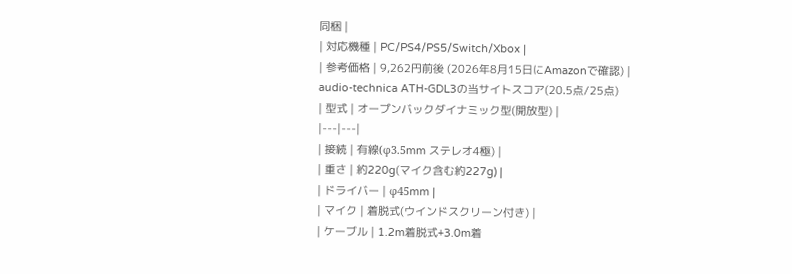同梱 |
| 対応機種 | PC/PS4/PS5/Switch/Xbox |
| 参考価格 | 9,262円前後 (2026年8月15日にAmazonで確認) |
audio-technica ATH-GDL3の当サイトスコア(20.5点/25点)
| 型式 | オープンバックダイナミック型(開放型) |
|---|---|
| 接続 | 有線(φ3.5mm ステレオ4極) |
| 重さ | 約220g(マイク含む約227g) |
| ドライバー | φ45mm |
| マイク | 着脱式(ウインドスクリーン付き) |
| ケーブル | 1.2m着脱式+3.0m着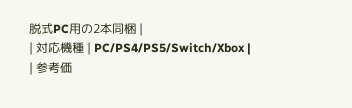脱式PC用の2本同梱 |
| 対応機種 | PC/PS4/PS5/Switch/Xbox |
| 参考価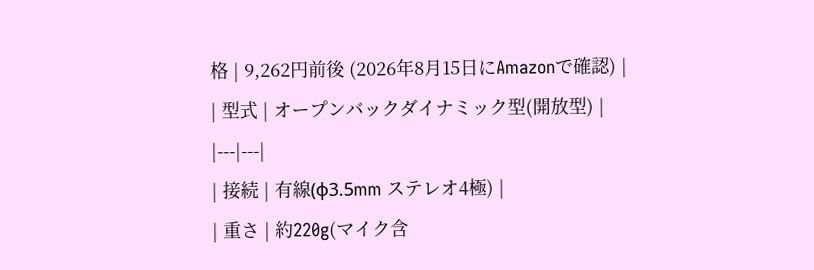格 | 9,262円前後 (2026年8月15日にAmazonで確認) |
| 型式 | オープンバックダイナミック型(開放型) |
|---|---|
| 接続 | 有線(φ3.5mm ステレオ4極) |
| 重さ | 約220g(マイク含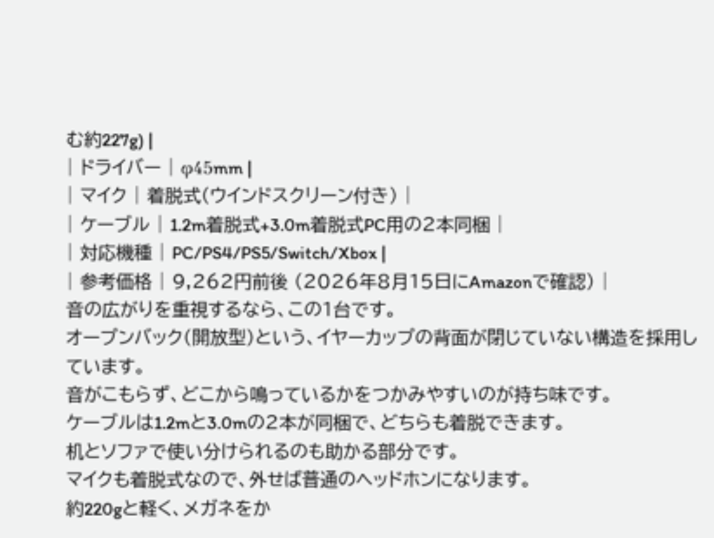む約227g) |
| ドライバー | φ45mm |
| マイク | 着脱式(ウインドスクリーン付き) |
| ケーブル | 1.2m着脱式+3.0m着脱式PC用の2本同梱 |
| 対応機種 | PC/PS4/PS5/Switch/Xbox |
| 参考価格 | 9,262円前後 (2026年8月15日にAmazonで確認) |
音の広がりを重視するなら、この1台です。
オープンバック(開放型)という、イヤーカップの背面が閉じていない構造を採用しています。
音がこもらず、どこから鳴っているかをつかみやすいのが持ち味です。
ケーブルは1.2mと3.0mの2本が同梱で、どちらも着脱できます。
机とソファで使い分けられるのも助かる部分です。
マイクも着脱式なので、外せば普通のヘッドホンになります。
約220gと軽く、メガネをか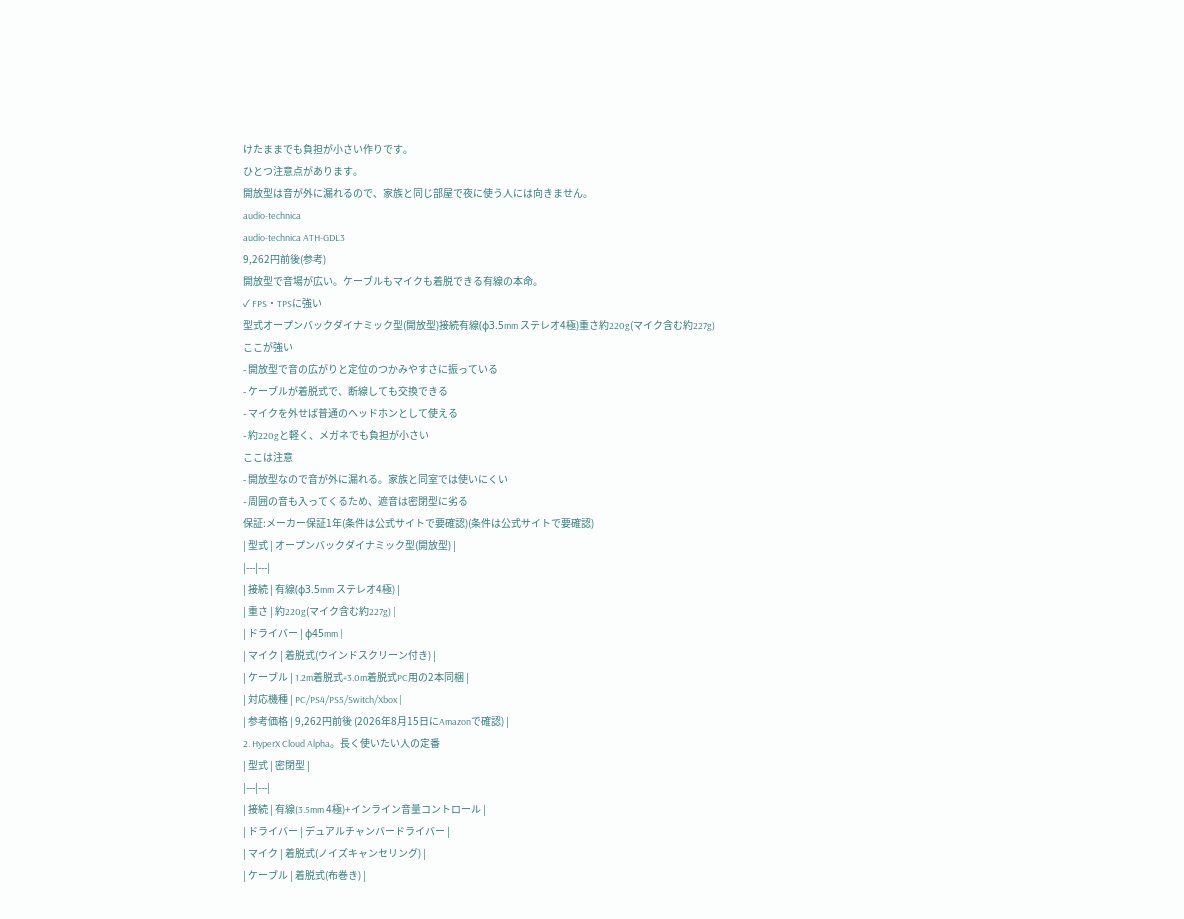けたままでも負担が小さい作りです。
ひとつ注意点があります。
開放型は音が外に漏れるので、家族と同じ部屋で夜に使う人には向きません。
audio-technica
audio-technica ATH-GDL3
9,262円前後(参考)
開放型で音場が広い。ケーブルもマイクも着脱できる有線の本命。
✓ FPS・TPSに強い
型式オープンバックダイナミック型(開放型)接続有線(φ3.5mm ステレオ4極)重さ約220g(マイク含む約227g)
ここが強い
- 開放型で音の広がりと定位のつかみやすさに振っている
- ケーブルが着脱式で、断線しても交換できる
- マイクを外せば普通のヘッドホンとして使える
- 約220gと軽く、メガネでも負担が小さい
ここは注意
- 開放型なので音が外に漏れる。家族と同室では使いにくい
- 周囲の音も入ってくるため、遮音は密閉型に劣る
保証:メーカー保証1年(条件は公式サイトで要確認)(条件は公式サイトで要確認)
| 型式 | オープンバックダイナミック型(開放型) |
|---|---|
| 接続 | 有線(φ3.5mm ステレオ4極) |
| 重さ | 約220g(マイク含む約227g) |
| ドライバー | φ45mm |
| マイク | 着脱式(ウインドスクリーン付き) |
| ケーブル | 1.2m着脱式+3.0m着脱式PC用の2本同梱 |
| 対応機種 | PC/PS4/PS5/Switch/Xbox |
| 参考価格 | 9,262円前後 (2026年8月15日にAmazonで確認) |
2. HyperX Cloud Alpha。長く使いたい人の定番
| 型式 | 密閉型 |
|---|---|
| 接続 | 有線(3.5mm 4極)+インライン音量コントロール |
| ドライバー | デュアルチャンバードライバー |
| マイク | 着脱式(ノイズキャンセリング) |
| ケーブル | 着脱式(布巻き) |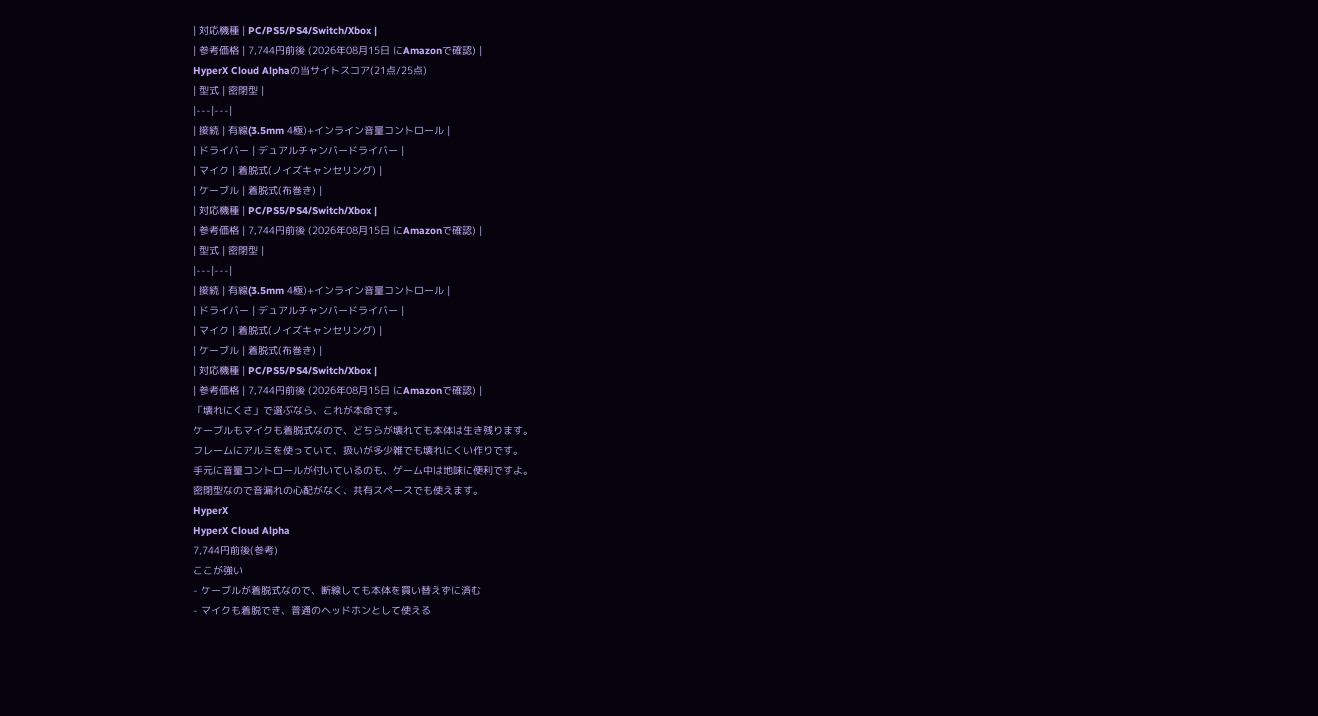| 対応機種 | PC/PS5/PS4/Switch/Xbox |
| 参考価格 | 7,744円前後 (2026年08月15日 にAmazonで確認) |
HyperX Cloud Alphaの当サイトスコア(21点/25点)
| 型式 | 密閉型 |
|---|---|
| 接続 | 有線(3.5mm 4極)+インライン音量コントロール |
| ドライバー | デュアルチャンバードライバー |
| マイク | 着脱式(ノイズキャンセリング) |
| ケーブル | 着脱式(布巻き) |
| 対応機種 | PC/PS5/PS4/Switch/Xbox |
| 参考価格 | 7,744円前後 (2026年08月15日 にAmazonで確認) |
| 型式 | 密閉型 |
|---|---|
| 接続 | 有線(3.5mm 4極)+インライン音量コントロール |
| ドライバー | デュアルチャンバードライバー |
| マイク | 着脱式(ノイズキャンセリング) |
| ケーブル | 着脱式(布巻き) |
| 対応機種 | PC/PS5/PS4/Switch/Xbox |
| 参考価格 | 7,744円前後 (2026年08月15日 にAmazonで確認) |
「壊れにくさ」で選ぶなら、これが本命です。
ケーブルもマイクも着脱式なので、どちらが壊れても本体は生き残ります。
フレームにアルミを使っていて、扱いが多少雑でも壊れにくい作りです。
手元に音量コントロールが付いているのも、ゲーム中は地味に便利ですよ。
密閉型なので音漏れの心配がなく、共有スペースでも使えます。
HyperX
HyperX Cloud Alpha
7,744円前後(参考)
ここが強い
- ケーブルが着脱式なので、断線しても本体を買い替えずに済む
- マイクも着脱でき、普通のヘッドホンとして使える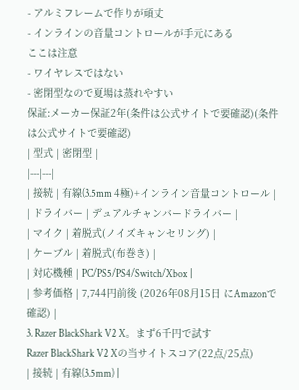- アルミフレームで作りが頑丈
- インラインの音量コントロールが手元にある
ここは注意
- ワイヤレスではない
- 密閉型なので夏場は蒸れやすい
保証:メーカー保証2年(条件は公式サイトで要確認)(条件は公式サイトで要確認)
| 型式 | 密閉型 |
|---|---|
| 接続 | 有線(3.5mm 4極)+インライン音量コントロール |
| ドライバー | デュアルチャンバードライバー |
| マイク | 着脱式(ノイズキャンセリング) |
| ケーブル | 着脱式(布巻き) |
| 対応機種 | PC/PS5/PS4/Switch/Xbox |
| 参考価格 | 7,744円前後 (2026年08月15日 にAmazonで確認) |
3. Razer BlackShark V2 X。まず6千円で試す
Razer BlackShark V2 Xの当サイトスコア(22点/25点)
| 接続 | 有線(3.5mm) |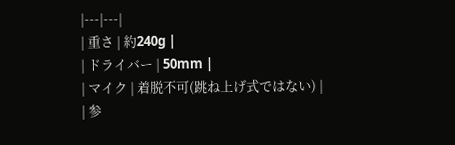|---|---|
| 重さ | 約240g |
| ドライバー | 50mm |
| マイク | 着脱不可(跳ね上げ式ではない) |
| 参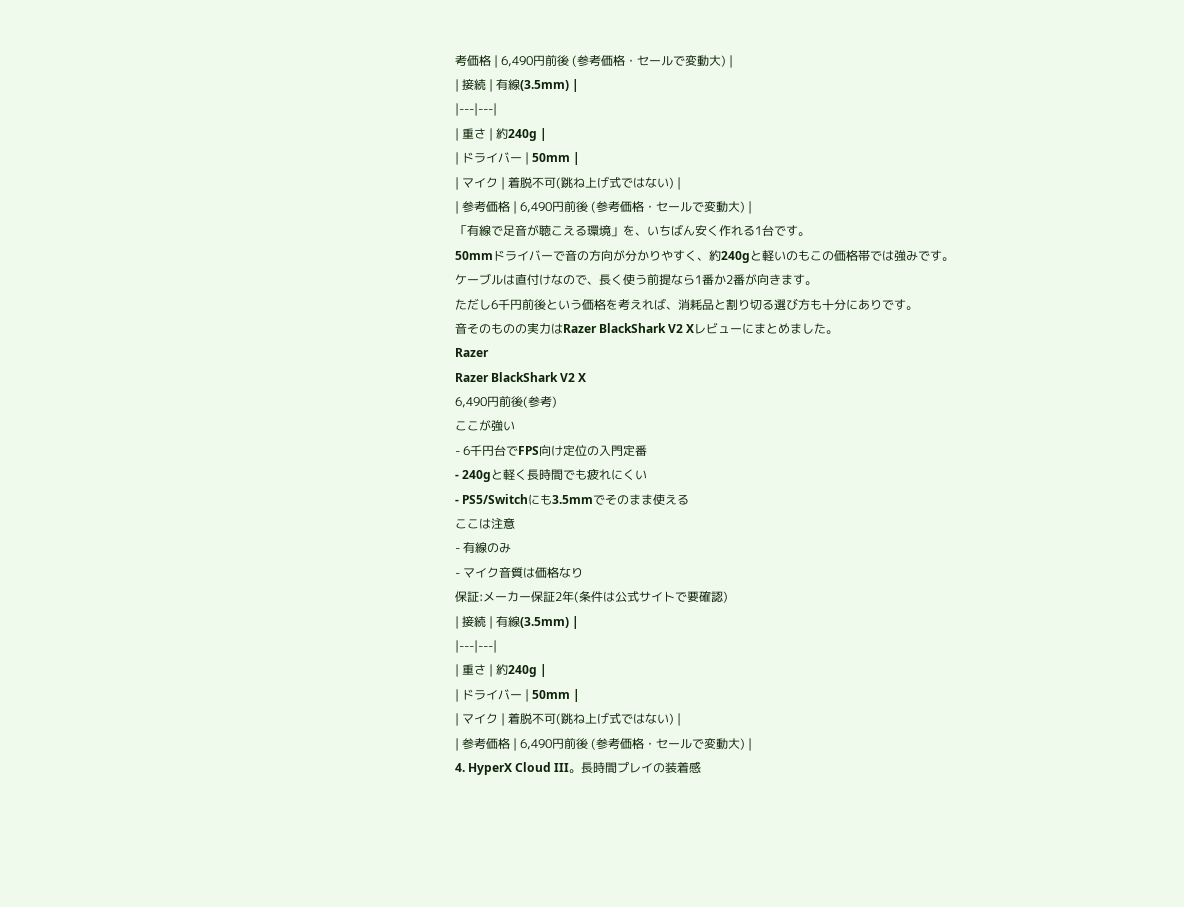考価格 | 6,490円前後 (参考価格・セールで変動大) |
| 接続 | 有線(3.5mm) |
|---|---|
| 重さ | 約240g |
| ドライバー | 50mm |
| マイク | 着脱不可(跳ね上げ式ではない) |
| 参考価格 | 6,490円前後 (参考価格・セールで変動大) |
「有線で足音が聴こえる環境」を、いちばん安く作れる1台です。
50mmドライバーで音の方向が分かりやすく、約240gと軽いのもこの価格帯では強みです。
ケーブルは直付けなので、長く使う前提なら1番か2番が向きます。
ただし6千円前後という価格を考えれば、消耗品と割り切る選び方も十分にありです。
音そのものの実力はRazer BlackShark V2 Xレビューにまとめました。
Razer
Razer BlackShark V2 X
6,490円前後(参考)
ここが強い
- 6千円台でFPS向け定位の入門定番
- 240gと軽く長時間でも疲れにくい
- PS5/Switchにも3.5mmでそのまま使える
ここは注意
- 有線のみ
- マイク音質は価格なり
保証:メーカー保証2年(条件は公式サイトで要確認)
| 接続 | 有線(3.5mm) |
|---|---|
| 重さ | 約240g |
| ドライバー | 50mm |
| マイク | 着脱不可(跳ね上げ式ではない) |
| 参考価格 | 6,490円前後 (参考価格・セールで変動大) |
4. HyperX Cloud III。長時間プレイの装着感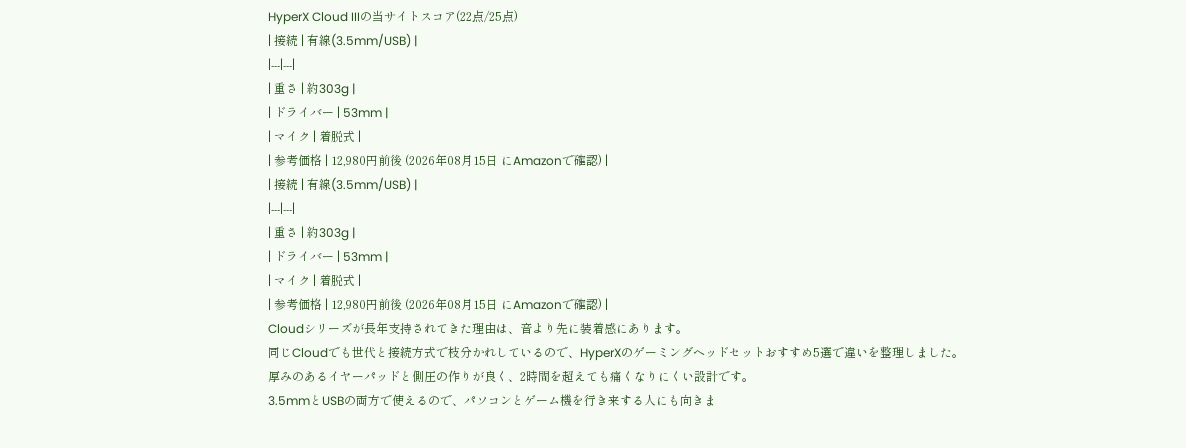HyperX Cloud IIIの当サイトスコア(22点/25点)
| 接続 | 有線(3.5mm/USB) |
|---|---|
| 重さ | 約303g |
| ドライバー | 53mm |
| マイク | 着脱式 |
| 参考価格 | 12,980円前後 (2026年08月15日 にAmazonで確認) |
| 接続 | 有線(3.5mm/USB) |
|---|---|
| 重さ | 約303g |
| ドライバー | 53mm |
| マイク | 着脱式 |
| 参考価格 | 12,980円前後 (2026年08月15日 にAmazonで確認) |
Cloudシリーズが長年支持されてきた理由は、音より先に装着感にあります。
同じCloudでも世代と接続方式で枝分かれしているので、HyperXのゲーミングヘッドセットおすすめ5選で違いを整理しました。
厚みのあるイヤーパッドと側圧の作りが良く、2時間を超えても痛くなりにくい設計です。
3.5mmとUSBの両方で使えるので、パソコンとゲーム機を行き来する人にも向きま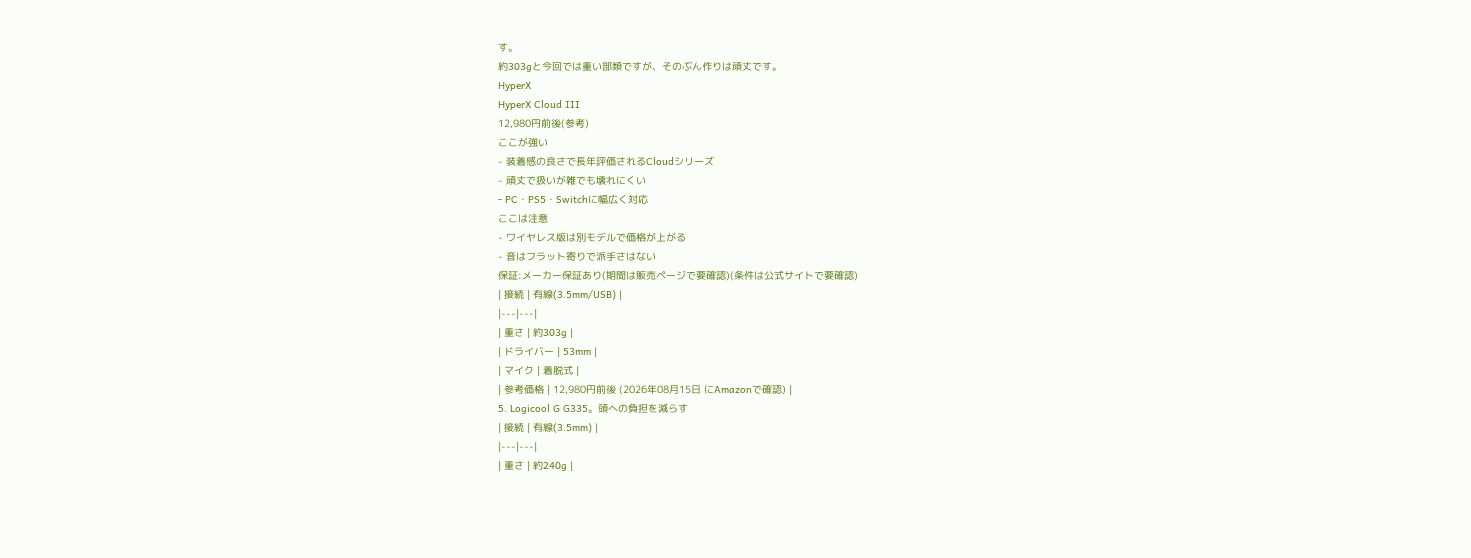す。
約303gと今回では重い部類ですが、そのぶん作りは頑丈です。
HyperX
HyperX Cloud III
12,980円前後(参考)
ここが強い
- 装着感の良さで長年評価されるCloudシリーズ
- 頑丈で扱いが雑でも壊れにくい
- PC・PS5・Switchに幅広く対応
ここは注意
- ワイヤレス版は別モデルで価格が上がる
- 音はフラット寄りで派手さはない
保証:メーカー保証あり(期間は販売ページで要確認)(条件は公式サイトで要確認)
| 接続 | 有線(3.5mm/USB) |
|---|---|
| 重さ | 約303g |
| ドライバー | 53mm |
| マイク | 着脱式 |
| 参考価格 | 12,980円前後 (2026年08月15日 にAmazonで確認) |
5. Logicool G G335。頭への負担を減らす
| 接続 | 有線(3.5mm) |
|---|---|
| 重さ | 約240g |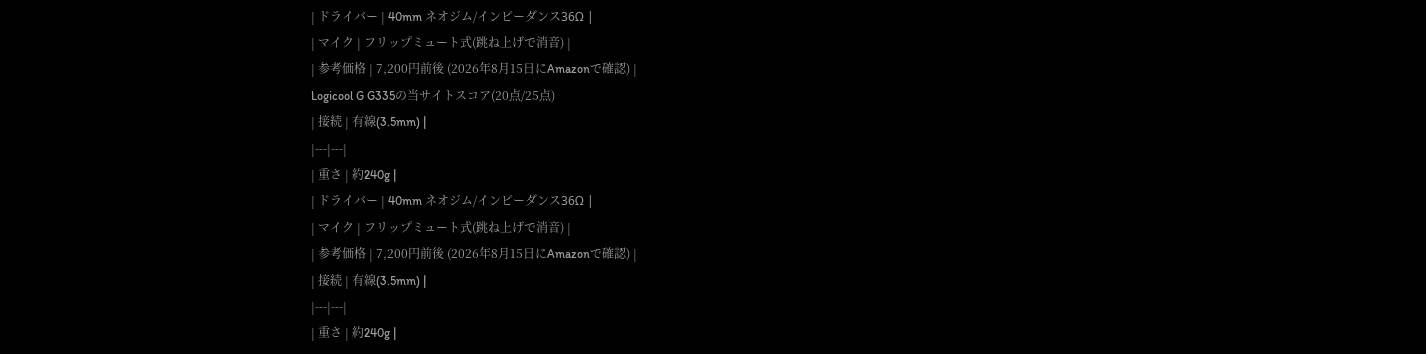| ドライバー | 40mm ネオジム/インピーダンス36Ω |
| マイク | フリップミュート式(跳ね上げで消音) |
| 参考価格 | 7,200円前後 (2026年8月15日にAmazonで確認) |
Logicool G G335の当サイトスコア(20点/25点)
| 接続 | 有線(3.5mm) |
|---|---|
| 重さ | 約240g |
| ドライバー | 40mm ネオジム/インピーダンス36Ω |
| マイク | フリップミュート式(跳ね上げで消音) |
| 参考価格 | 7,200円前後 (2026年8月15日にAmazonで確認) |
| 接続 | 有線(3.5mm) |
|---|---|
| 重さ | 約240g |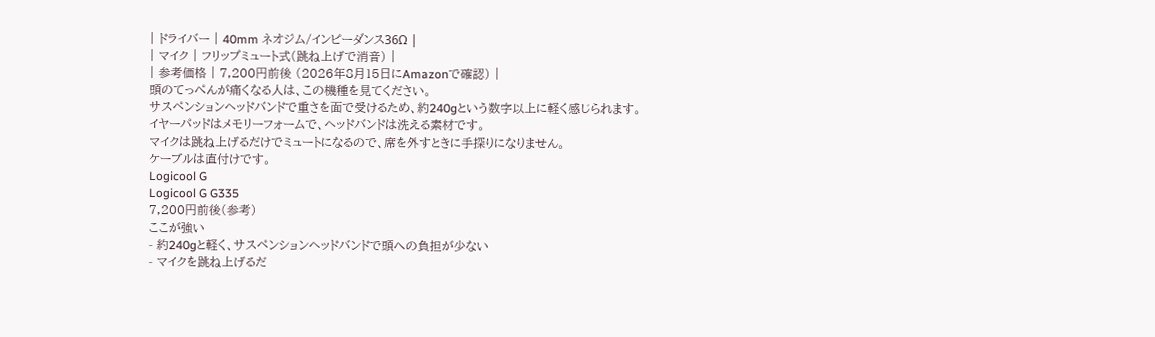| ドライバー | 40mm ネオジム/インピーダンス36Ω |
| マイク | フリップミュート式(跳ね上げで消音) |
| 参考価格 | 7,200円前後 (2026年8月15日にAmazonで確認) |
頭のてっぺんが痛くなる人は、この機種を見てください。
サスペンションヘッドバンドで重さを面で受けるため、約240gという数字以上に軽く感じられます。
イヤーパッドはメモリーフォームで、ヘッドバンドは洗える素材です。
マイクは跳ね上げるだけでミュートになるので、席を外すときに手探りになりません。
ケーブルは直付けです。
Logicool G
Logicool G G335
7,200円前後(参考)
ここが強い
- 約240gと軽く、サスペンションヘッドバンドで頭への負担が少ない
- マイクを跳ね上げるだ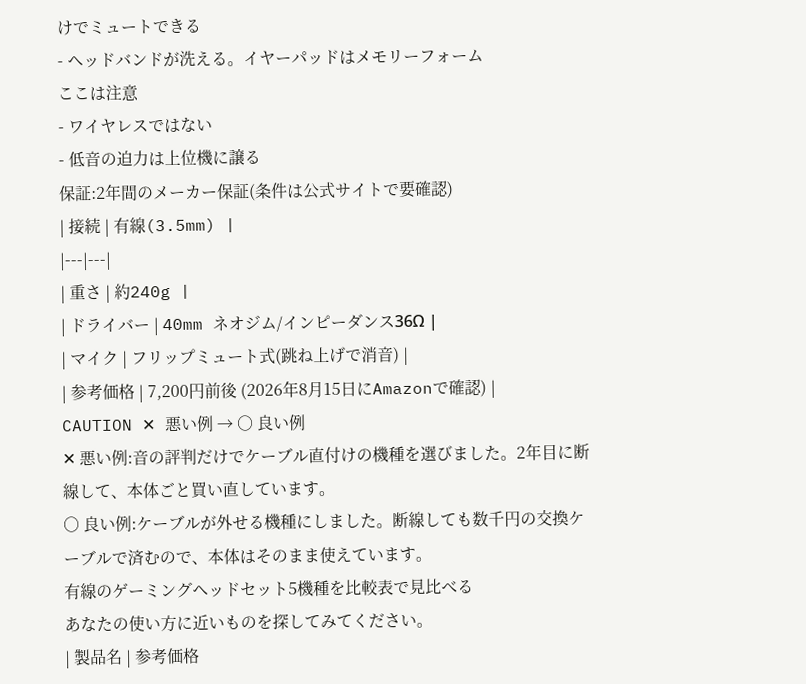けでミュートできる
- ヘッドバンドが洗える。イヤーパッドはメモリーフォーム
ここは注意
- ワイヤレスではない
- 低音の迫力は上位機に譲る
保証:2年間のメーカー保証(条件は公式サイトで要確認)
| 接続 | 有線(3.5mm) |
|---|---|
| 重さ | 約240g |
| ドライバー | 40mm ネオジム/インピーダンス36Ω |
| マイク | フリップミュート式(跳ね上げで消音) |
| 参考価格 | 7,200円前後 (2026年8月15日にAmazonで確認) |
CAUTION ✕ 悪い例 → ○ 良い例
✕ 悪い例:音の評判だけでケーブル直付けの機種を選びました。2年目に断線して、本体ごと買い直しています。
○ 良い例:ケーブルが外せる機種にしました。断線しても数千円の交換ケーブルで済むので、本体はそのまま使えています。
有線のゲーミングヘッドセット5機種を比較表で見比べる
あなたの使い方に近いものを探してみてください。
| 製品名 | 参考価格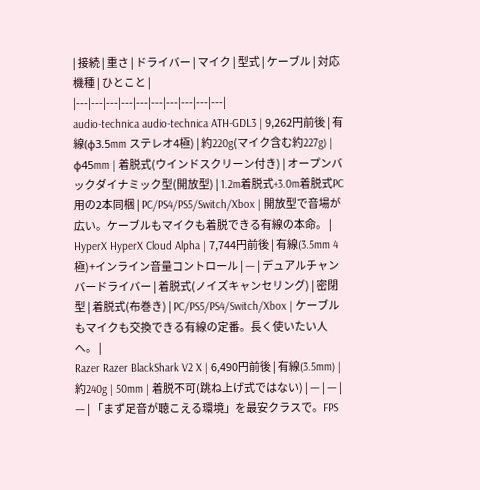| 接続 | 重さ | ドライバー | マイク | 型式 | ケーブル | 対応機種 | ひとこと |
|---|---|---|---|---|---|---|---|---|---|
audio-technica audio-technica ATH-GDL3 | 9,262円前後 | 有線(φ3.5mm ステレオ4極) | 約220g(マイク含む約227g) | φ45mm | 着脱式(ウインドスクリーン付き) | オープンバックダイナミック型(開放型) | 1.2m着脱式+3.0m着脱式PC用の2本同梱 | PC/PS4/PS5/Switch/Xbox | 開放型で音場が広い。ケーブルもマイクも着脱できる有線の本命。 |
HyperX HyperX Cloud Alpha | 7,744円前後 | 有線(3.5mm 4極)+インライン音量コントロール | — | デュアルチャンバードライバー | 着脱式(ノイズキャンセリング) | 密閉型 | 着脱式(布巻き) | PC/PS5/PS4/Switch/Xbox | ケーブルもマイクも交換できる有線の定番。長く使いたい人へ。 |
Razer Razer BlackShark V2 X | 6,490円前後 | 有線(3.5mm) | 約240g | 50mm | 着脱不可(跳ね上げ式ではない) | — | — | — | 「まず足音が聴こえる環境」を最安クラスで。FPS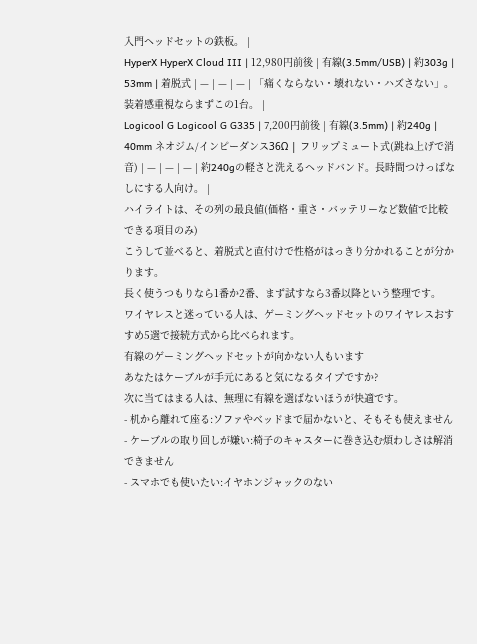入門ヘッドセットの鉄板。 |
HyperX HyperX Cloud III | 12,980円前後 | 有線(3.5mm/USB) | 約303g | 53mm | 着脱式 | — | — | — | 「痛くならない・壊れない・ハズさない」。装着感重視ならまずこの1台。 |
Logicool G Logicool G G335 | 7,200円前後 | 有線(3.5mm) | 約240g | 40mm ネオジム/インピーダンス36Ω | フリップミュート式(跳ね上げで消音) | — | — | — | 約240gの軽さと洗えるヘッドバンド。長時間つけっぱなしにする人向け。 |
ハイライトは、その列の最良値(価格・重さ・バッテリーなど数値で比較できる項目のみ)
こうして並べると、着脱式と直付けで性格がはっきり分かれることが分かります。
長く使うつもりなら1番か2番、まず試すなら3番以降という整理です。
ワイヤレスと迷っている人は、ゲーミングヘッドセットのワイヤレスおすすめ5選で接続方式から比べられます。
有線のゲーミングヘッドセットが向かない人もいます
あなたはケーブルが手元にあると気になるタイプですか?
次に当てはまる人は、無理に有線を選ばないほうが快適です。
- 机から離れて座る:ソファやベッドまで届かないと、そもそも使えません
- ケーブルの取り回しが嫌い:椅子のキャスターに巻き込む煩わしさは解消できません
- スマホでも使いたい:イヤホンジャックのない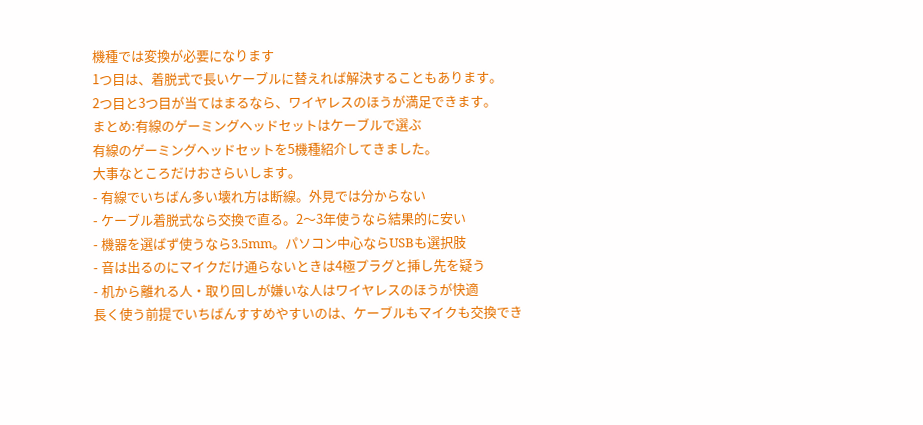機種では変換が必要になります
1つ目は、着脱式で長いケーブルに替えれば解決することもあります。
2つ目と3つ目が当てはまるなら、ワイヤレスのほうが満足できます。
まとめ:有線のゲーミングヘッドセットはケーブルで選ぶ
有線のゲーミングヘッドセットを5機種紹介してきました。
大事なところだけおさらいします。
- 有線でいちばん多い壊れ方は断線。外見では分からない
- ケーブル着脱式なら交換で直る。2〜3年使うなら結果的に安い
- 機器を選ばず使うなら3.5mm。パソコン中心ならUSBも選択肢
- 音は出るのにマイクだけ通らないときは4極プラグと挿し先を疑う
- 机から離れる人・取り回しが嫌いな人はワイヤレスのほうが快適
長く使う前提でいちばんすすめやすいのは、ケーブルもマイクも交換でき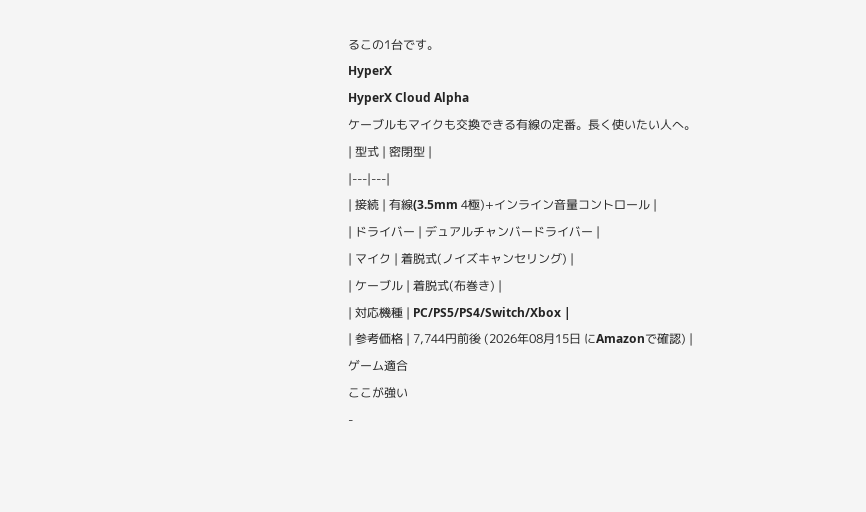るこの1台です。
HyperX
HyperX Cloud Alpha
ケーブルもマイクも交換できる有線の定番。長く使いたい人へ。
| 型式 | 密閉型 |
|---|---|
| 接続 | 有線(3.5mm 4極)+インライン音量コントロール |
| ドライバー | デュアルチャンバードライバー |
| マイク | 着脱式(ノイズキャンセリング) |
| ケーブル | 着脱式(布巻き) |
| 対応機種 | PC/PS5/PS4/Switch/Xbox |
| 参考価格 | 7,744円前後 (2026年08月15日 にAmazonで確認) |
ゲーム適合
ここが強い
-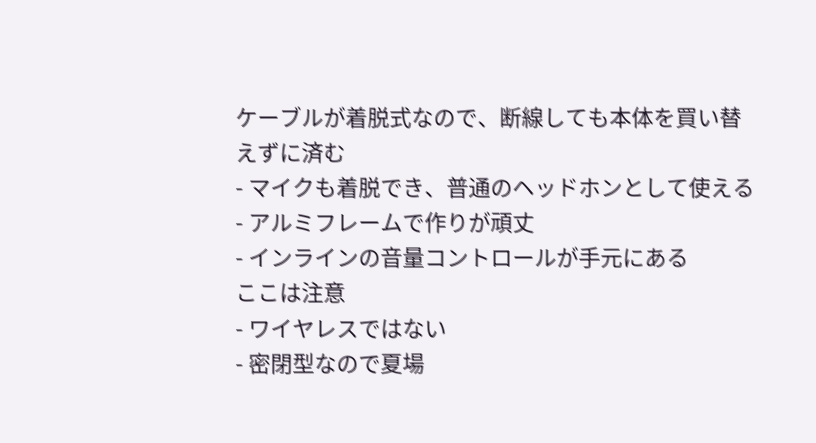ケーブルが着脱式なので、断線しても本体を買い替えずに済む
- マイクも着脱でき、普通のヘッドホンとして使える
- アルミフレームで作りが頑丈
- インラインの音量コントロールが手元にある
ここは注意
- ワイヤレスではない
- 密閉型なので夏場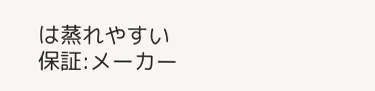は蒸れやすい
保証:メーカー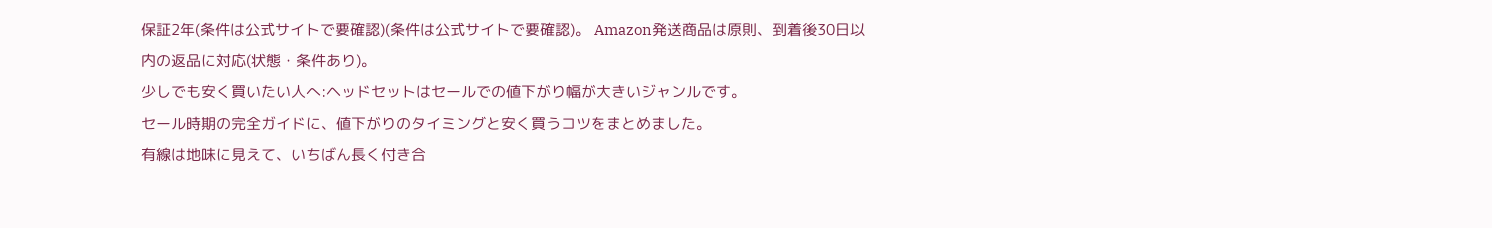保証2年(条件は公式サイトで要確認)(条件は公式サイトで要確認)。 Amazon発送商品は原則、到着後30日以内の返品に対応(状態・条件あり)。
少しでも安く買いたい人へ:ヘッドセットはセールでの値下がり幅が大きいジャンルです。
セール時期の完全ガイドに、値下がりのタイミングと安く買うコツをまとめました。
有線は地味に見えて、いちばん長く付き合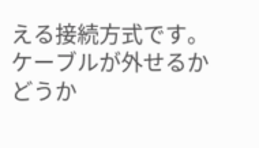える接続方式です。ケーブルが外せるかどうか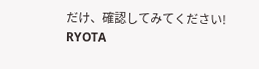だけ、確認してみてください!
RYOTA